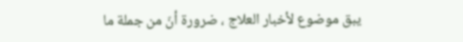يبق موضوع لأخبار العلاج ، ضرورة أنّ من جملة ما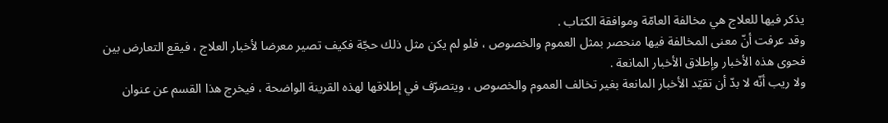يذكر فيها للعلاج هي مخالفة العامّة وموافقة الكتاب .
وقد عرفت أنّ معنى المخالفة فيها منحصر بمثل العموم والخصوص ، فلو لم يكن مثل ذلك حجّة فكيف تصير معرضا لأخبار العلاج ، فيقع التعارض بين فحوى هذه الأخبار وإطلاق الأخبار المانعة .
ولا ريب أنّه لا بدّ أن تقيّد الأخبار المانعة بغير تخالف العموم والخصوص ، ويتصرّف في إطلاقها لهذه القرينة الواضحة ، فيخرج هذا القسم عن عنوان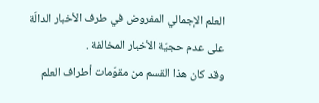العلم الإجمالي المفروض في طرف الأخبار الدالّة على عدم حجيّة الأخبار المخالفة .
وقد كان هذا القسم من مقوّمات أطراف العلم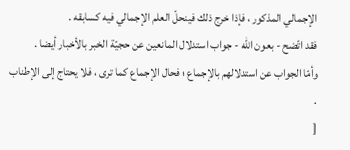الإجمالي المذكور ، فإذا خرج ذلك فينحلّ العلم الإجمالي فيه كسابقه .
فقد اتّضح - بعون اللّه - جواب استدلال المانعين عن حجيّة الخبر بالأخبار أيضا .
وأمّا الجواب عن استدلالهم بالإجماع ؛ فحال الإجماع كما ترى ، فلا يحتاج إلى الإطناب .
[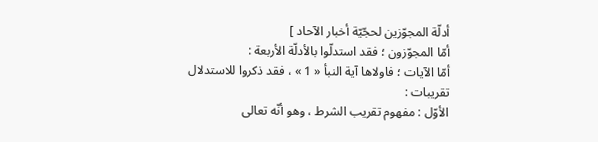أدلّة المجوّزين لحجّيّة أخبار الآحاد ]
أمّا المجوّزون ؛ فقد استدلّوا بالأدلّة الأربعة :
أمّا الآيات ؛ فاولاها آية النبأ « 1 » ، فقد ذكروا للاستدلال تقريبات :
الأوّل : مفهوم تقريب الشرط ، وهو أنّه تعالى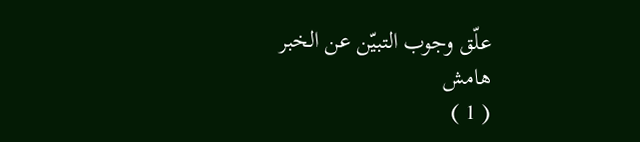علّق وجوب التبيّن عن الخبر
هامش
( 1 )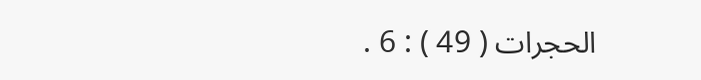الحجرات ( 49 ) : 6 .